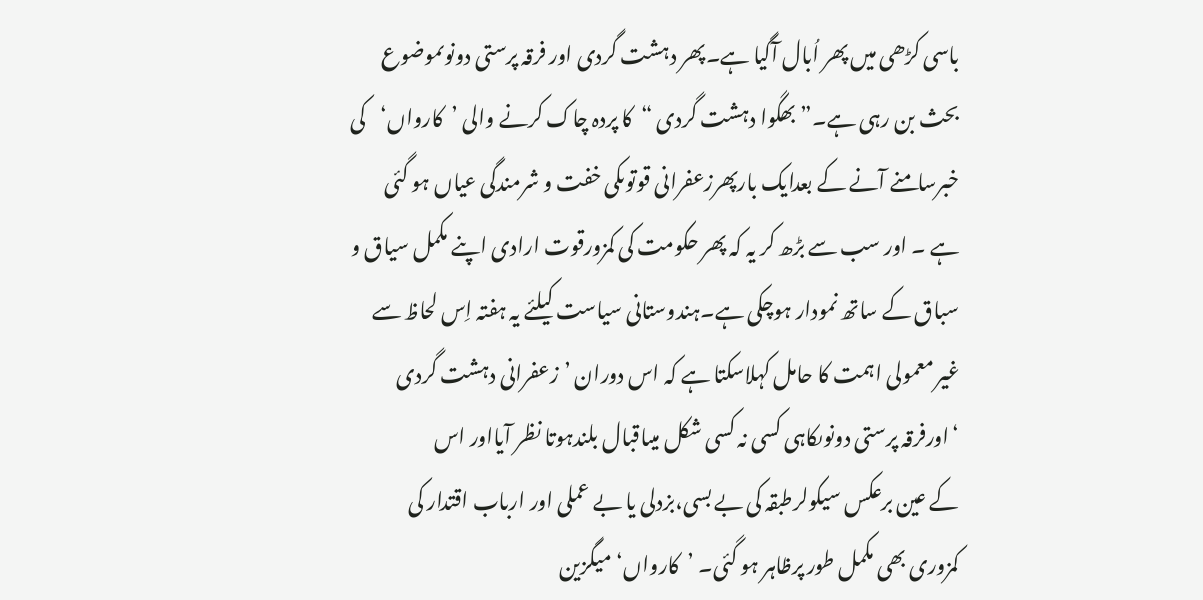باسی کڑھی میں پھر اُبال آگیا ہے۔پھر دہشت گردی اور فرقہ پرستی دونوںموضوع
بحث بن رہی ہے۔”بھگوا دہشت گردی “کا پردہ چاک کرنے والی ’کارواں‘کی
خبرسامنے آنے کے بعدایک بارپھرزعفرانی قوتوںکی خفت و شرمندگی عیاں ہو گئی
ہے ۔ اور سب سے بڑھ کر یہ کہ پھر حکومت کی کمزورقوت ارادی اپنے مکمل سیاق و
سباق کے ساتھ نمودار ہوچکی ہے۔ہندوستانی سیاست کیلئے یہ ہفتہ اِس لحاظ سے
غیر معمولی اہمت کا حامل کہلاسکتا ہے کہ اس دوران ’زعفرانی دہشت گردی
‘اورفرقہ پرستی دونوںکاہی کسی نہ کسی شکل میںاقبال بلندہوتا نظر آیااور اس
کے عین برعکس سیکولرطبقہ کی بے بسی،بزدلی یا بے عملی اور ارباب اقتدار کی
کمزوری بھی مکمل طور پرظاہر ہو گئی۔ ’کارواں‘میگزین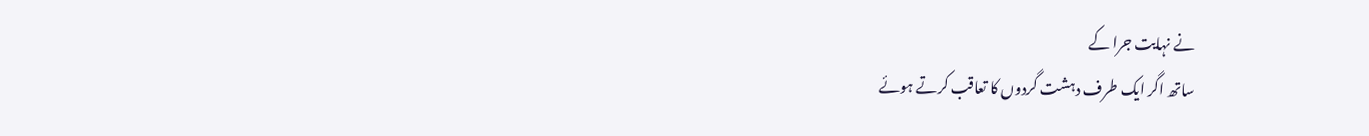نے نہایت جرا کے
ساتھ اگر ایک طرف دہشت گردوں کا تعاقب کرتے ہوئے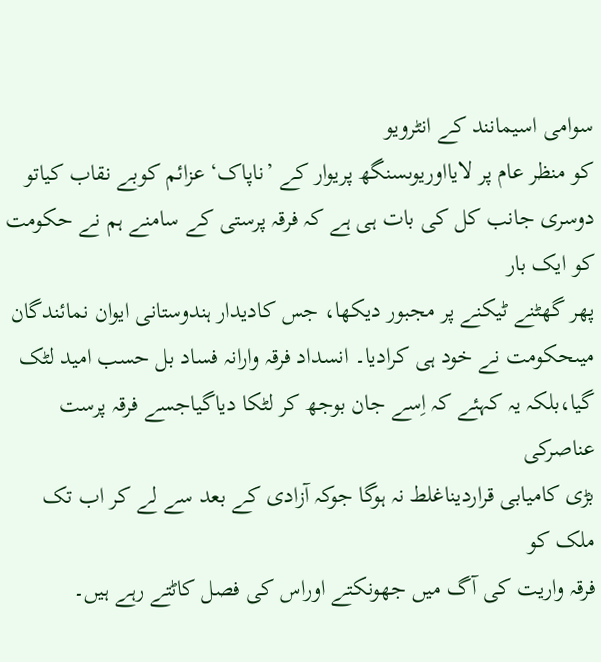سوامی اسیمانند کے انٹرویو
کو منظر عام پر لایااوریوںسنگھ پریوار کے ’ناپاک‘ عزائم کوبے نقاب کیاتو
دوسری جانب کل کی بات ہی ہے کہ فرقہ پرستی کے سامنے ہم نے حکومت کو ایک بار
پھر گھٹنے ٹیکنے پر مجبور دیکھا، جس کادیدار ہندوستانی ایوان نمائندگان
میںحکومت نے خود ہی کرادیا۔ انسداد فرقہ وارانہ فساد بل حسب امید لٹک
گیا،بلکہ یہ کہئے کہ اِسے جان بوجھ کر لٹکا دیاگیاجسے فرقہ پرست عناصرکی
بڑی کامیابی قراردیناغلط نہ ہوگا جوکہ آزادی کے بعد سے لے کر اب تک ملک کو
فرقہ واریت کی آگ میں جھونکتے اوراس کی فصل کاٹتے رہے ہیں۔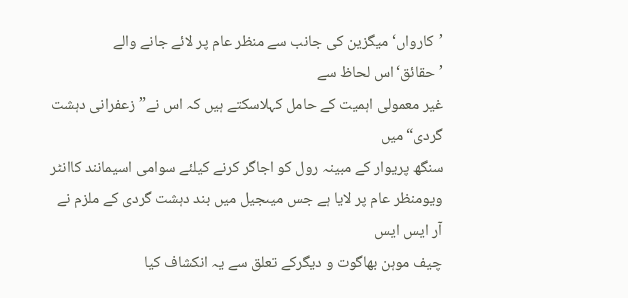’کارواں‘ میگزین کی جانب سے منظر عام پر لائے جانے والے ’حقائق‘اس لحاظ سے
غیر معمولی اہمیت کے حامل کہلاسکتے ہیں کہ اس نے” زعفرانی دہشت گردی“میں
سنگھ پریوار کے مبینہ رول کو اجاگر کرنے کیلئے سوامی اسیمانند کاانٹر
ویومنظر عام پر لایا ہے جس میںجیل میں بند دہشت گردی کے ملزم نے آر ایس ایس
چیف موہن بھاگوت و دیگرکے تعلق سے یہ انکشاف کیا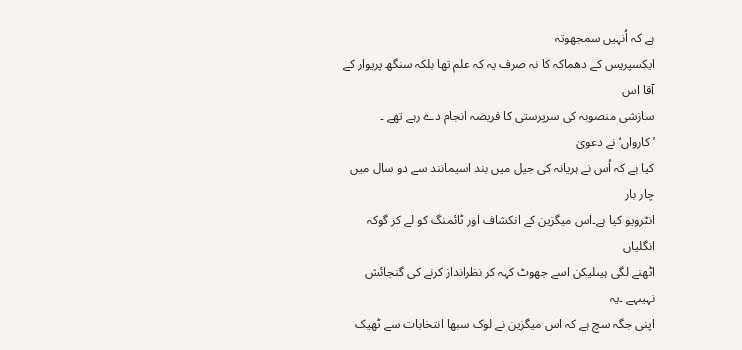ہے کہ اُنہیں سمجھوتہ
ایکسپریس کے دھماکہ کا نہ صرف یہ کہ علم تھا بلکہ سنگھ پریوار کے آقا اس
سازشی منصوبہ کی سرپرستی کا فریضہ انجام دے رہے تھے ۔ ’کارواں‘ نے دعویٰ
کیا ہے کہ اُس نے ہریانہ کی جیل میں بند اسیمانند سے دو سال میں چار بار
انٹرویو کیا ہے۔اس میگزین کے انکشاف اور ٹائمنگ کو لے کر گوکہ انگلیاں
اٹھنے لگی ہیںلیکن اسے جھوٹ کہہ کر نظرانداز کرنے کی گنجائش نہیںہے ۔یہ
اپنی جگہ سچ ہے کہ اس میگزین نے لوک سبھا انتخابات سے ٹھیک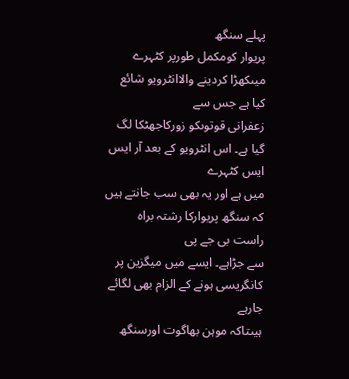پہلے سنگھ
پریوار کومکمل طورپر کٹہرے میںکھڑا کردینے والاانٹرویو شائع کیا ہے جس سے
زعفرانی قوتوںکو زورکاجھٹکا لگ گیا ہے۔ اس انٹرویو کے بعد آر ایس ایس کٹہرے
میں ہے اور یہ بھی سب جانتے ہیں کہ سنگھ پریوارکا رشتہ براہ راست بی جے پی
سے جڑاہے۔ ایسے میں میگزین پر کانگریسی ہونے کے الزام بھی لگائے جارہے
ہیںتاکہ موہن بھاگوت اورسنگھ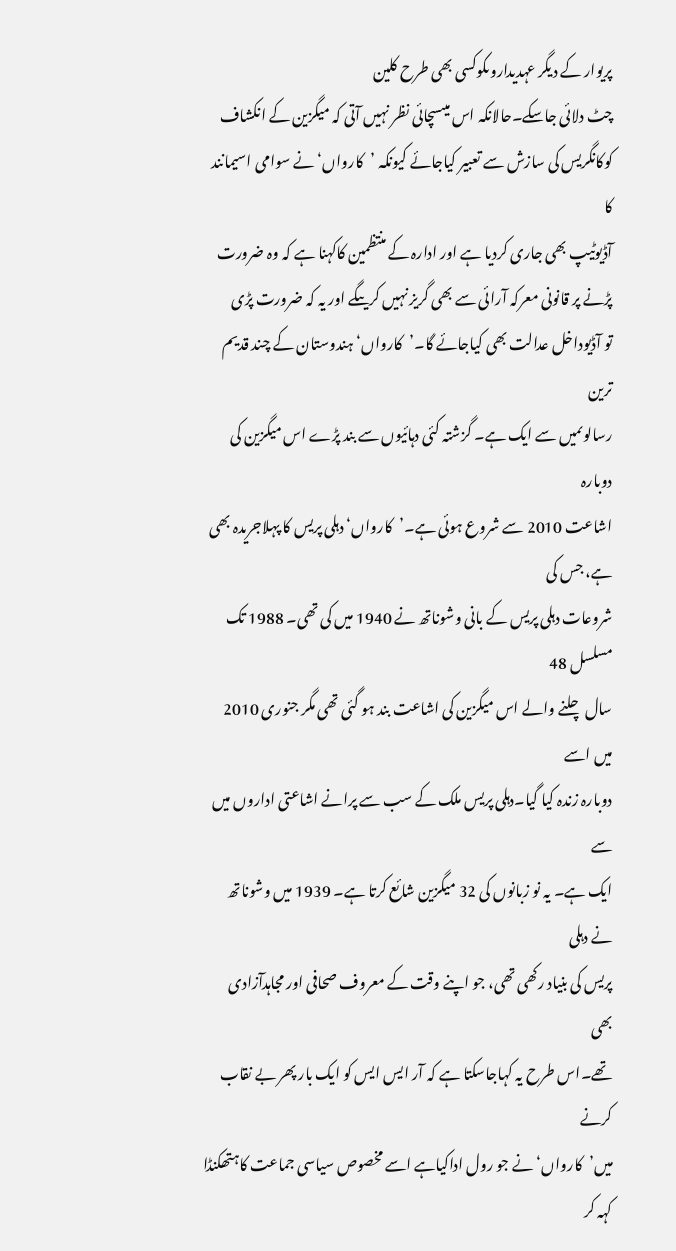پریوار کے دیگر عہدیداروںکوکسی بھی طرح کلین
چٹ دلائی جاسکے۔حالانکہ اس میںسچائی نظر نہیں آتی کہ میگزین کے انکشاف
کوکانگریس کی سازش سے تعبیر کیاجائے کیونکہ ’کارواں‘نے سوامی اسیمانند کا
آڈیوٹیپ بھی جاری کردیا ہے اور ادارہ کے منتظمین کاکہنا ہے کہ وہ ضرورت
پڑنے پر قانونی معرکہ آرائی سے بھی گریز نہیں کریںگے اور یہ کہ ضرورت پڑی
تو آڈیوداخل عدالت بھی کیاجائے گا۔’کارواں‘ہندوستان کے چند قدیم ترین
رسالوںمیں سے ایک ہے۔ گزشتہ کئی دہائیوں سے بند پڑے اس میگزین کی دوبارہ
اشاعت 2010 سے شروع ہوئی ہے۔’کارواں‘ دہلی پریس کا پہلاجریدہ بھی ہے، جس کی
شروعات دہلی پریس کے بانی وشوناتھ نے 1940 میں کی تھی۔ 1988 تک مسلسل 48
سال چلنے والے اس میگزین کی اشاعت بند ہو گئی تھی مگر جنوری 2010 میں اسے
دوبارہ زندہ کیا گیا۔دہلی پریس ملک کے سب سے پرانے اشاعتی اداروں میں سے
ایک ہے۔ یہ نو زبانوں کی 32 میگزین شائع کرتا ہے۔ 1939 میں وشوناتھ نے دہلی
پریس کی بنیاد رکھی تھی، جو اپنے وقت کے معروف صحافی اور مجاہدآزادی بھی
تھے۔اس طرح یہ کہاجاسکتا ہے کہ آر ایس ایس کو ایک بار پھر بے نقاب کرنے
میں’کارواں‘نے جو رول اداکیاہے اسے مخصوص سیاسی جماعت کاہتھکنڈا کہہ کر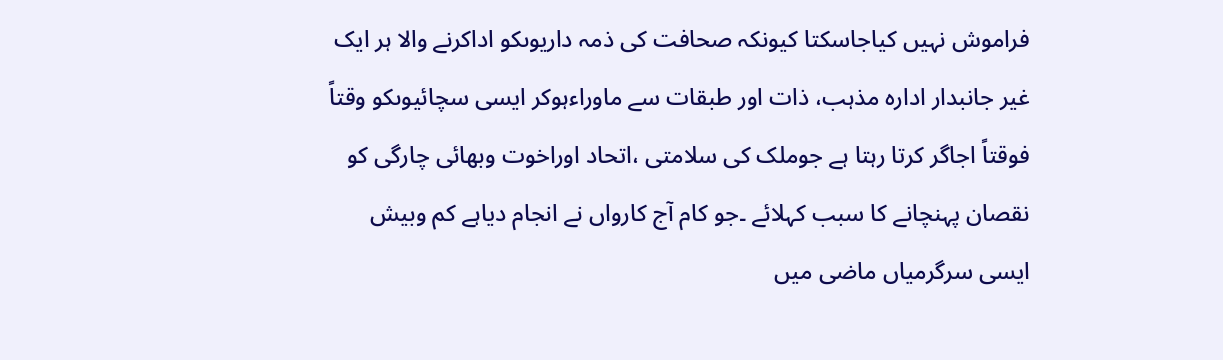فراموش نہیں کیاجاسکتا کیونکہ صحافت کی ذمہ داریوںکو اداکرنے والا ہر ایک
غیر جانبدار ادارہ مذہب، ذات اور طبقات سے ماوراءہوکر ایسی سچائیوںکو وقتاً
فوقتاً اجاگر کرتا رہتا ہے جوملک کی سلامتی ،اتحاد اوراخوت وبھائی چارگی کو
نقصان پہنچانے کا سبب کہلائے ۔جو کام آج کارواں نے انجام دیاہے کم وبیش
ایسی سرگرمیاں ماضی میں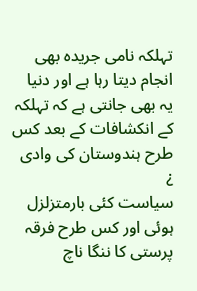تہلکہ نامی جریدہ بھی انجام دیتا رہا ہے اور دنیا
یہ بھی جانتی ہے کہ تہلکہ کے انکشافات کے بعد کس طرح ہندوستان کی وادی ¿
سیاست کئی بارمتزلزل ہوئی اور کس طرح فرقہ پرستی کا ننگا ناچ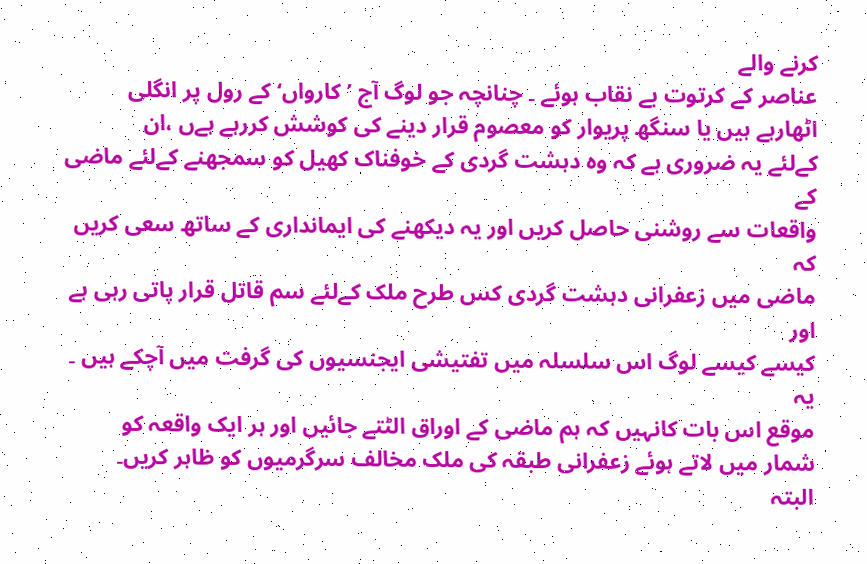کرنے والے
عناصر کے کرتوت بے نقاب ہوئے ۔ چنانچہ جو لوگ آج ’کارواں‘ کے رول پر انگلی
اٹھارہے ہیں یا سنگھ پریوار کو معصوم قرار دینے کی کوشش کررہے ہےں ،ان
کےلئے یہ ضروری ہے کہ وہ دہشت گردی کے خوفناک کھیل کو سمجھنے کےلئے ماضی کے
واقعات سے روشنی حاصل کریں اور یہ دیکھنے کی ایمانداری کے ساتھ سعی کریں کہ
ماضی میں زعفرانی دہشت گردی کس طرح ملک کےلئے سم قاتل قرار پاتی رہی ہے اور
کیسے کیسے لوگ اس سلسلہ میں تفتیشی ایجنسیوں کی گرفت میں آچکے ہیں ۔ یہ
موقع اس بات کانہیں کہ ہم ماضی کے اوراق الٹتے جائیں اور ہر ایک واقعہ کو
شمار میں لاتے ہوئے زعفرانی طبقہ کی ملک مخالف سرگرمیوں کو ظاہر کریں۔
البتہ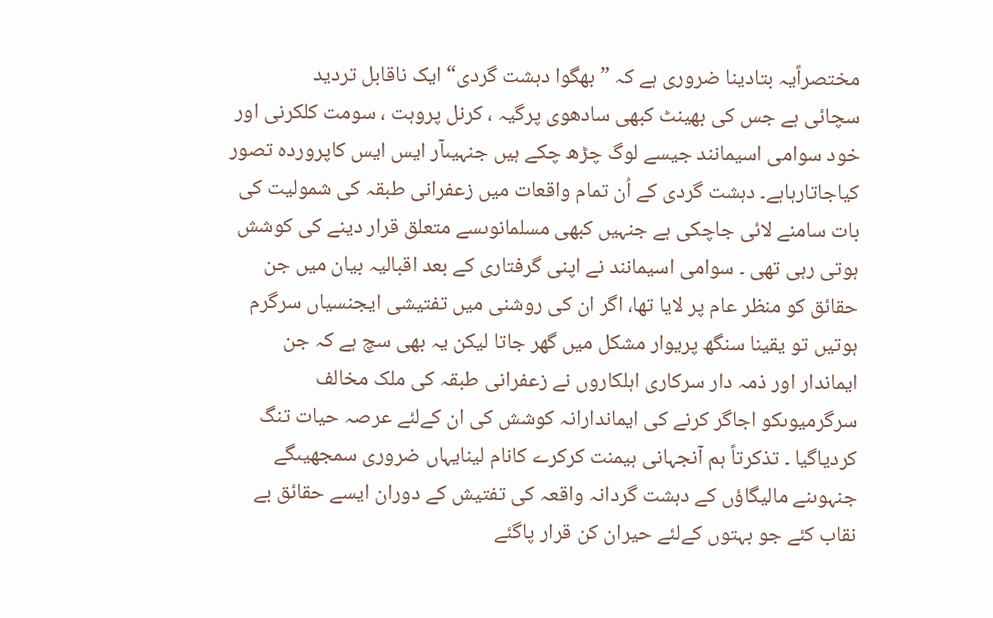مختصراًیہ بتادینا ضروری ہے کہ ”بھگوا دہشت گردی“ ایک ناقابل تردید
سچائی ہے جس کی بھینٹ کبھی سادھوی پرگیہ ، کرنل پروہت ، سومت کلکرنی اور
خود سوامی اسیمانند جیسے لوگ چڑھ چکے ہیں جنہیںآر ایس ایس کاپروردہ تصور
کیاجاتارہاہے۔ دہشت گردی کے اُن تمام واقعات میں زعفرانی طبقہ کی شمولیت کی
بات سامنے لائی جاچکی ہے جنہیں کبھی مسلمانوںسے متعلق قرار دینے کی کوشش
ہوتی رہی تھی ۔ سوامی اسیمانند نے اپنی گرفتاری کے بعد اقبالیہ بیان میں جن
حقائق کو منظر عام پر لایا تھا، اگر ان کی روشنی میں تفتیشی ایجنسیاں سرگرم
ہوتیں تو یقینا سنگھ پریوار مشکل میں گھر جاتا لیکن یہ بھی سچ ہے کہ جن
ایماندار اور ذمہ دار سرکاری اہلکاروں نے زعفرانی طبقہ کی ملک مخالف
سرگرمیوںکو اجاگر کرنے کی ایماندارانہ کوشش کی ان کےلئے عرصہ حیات تنگ
کردیاگیا ۔ تذکرتاً ہم آنجہانی ہیمنت کرکرے کانام لینایہاں ضروری سمجھیںگے
جنہوںنے مالیگاؤں کے دہشت گردانہ واقعہ کی تفتیش کے دوران ایسے حقائق بے
نقاب کئے جو بہتوں کےلئے حیران کن قرار پاگئے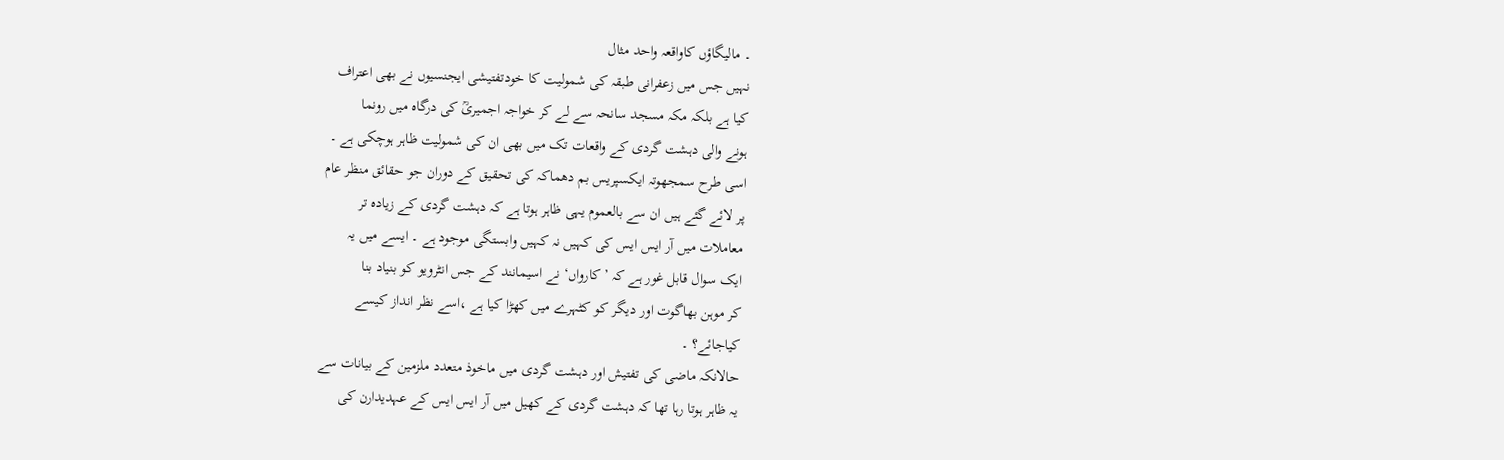۔ مالیگاؤں کاواقعہ واحد مثال
نہیں جس میں زعفرانی طبقہ کی شمولیت کا خودتفتیشی ایجنسیوں نے بھی اعتراف
کیا ہے بلکہ مکہ مسجد سانحہ سے لے کر خواجہ اجمیریؒ کی درگاہ میں رونما
ہونے والی دہشت گردی کے واقعات تک میں بھی ان کی شمولیت ظاہر ہوچکی ہے ۔
اسی طرح سمجھوتہ ایکسپریس بم دھماکہ کی تحقیق کے دوران جو حقائق منظر عام
پر لائے گئے ہیں ان سے بالعموم یہی ظاہر ہوتا ہے کہ دہشت گردی کے زیادہ تر
معاملات میں آر ایس ایس کی کہیں نہ کہیں وابستگی موجود ہے ۔ ایسے میں یہ
ایک سوال قابل غور ہے کہ ’ کارواں‘ نے اسیمانند کے جس انٹرویو کو بنیاد بنا
کر موہن بھاگوت اور دیگر کو کٹہرے میں کھڑا کیا ہے ،اسے نظر انداز کیسے
کیاجائے؟ ۔
حالانکہ ماضی کی تفتیش اور دہشت گردی میں ماخوذ متعدد ملزمین کے بیانات سے
یہ ظاہر ہوتا رہا تھا کہ دہشت گردی کے کھیل میں آر ایس ایس کے عہدیدارن کی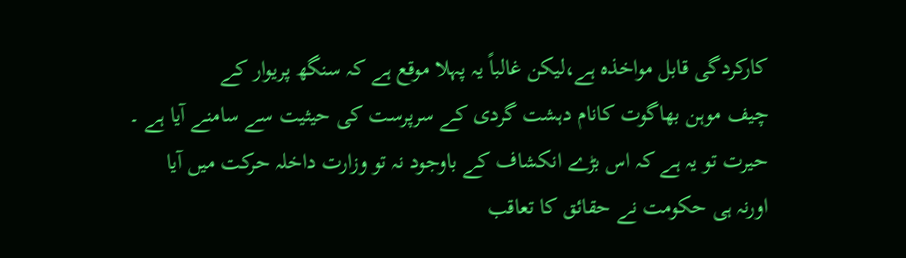کارکردگی قابل مواخذہ ہے،لیکن غالباً یہ پہلا موقع ہے کہ سنگھ پریوار کے
چیف موہن بھاگوت کانام دہشت گردی کے سرپرست کی حیثیت سے سامنے آیا ہے ۔
حیرت تو یہ ہے کہ اس بڑے انکشاف کے باوجود نہ تو وزارت داخلہ حرکت میں آیا
اورنہ ہی حکومت نے حقائق کا تعاقب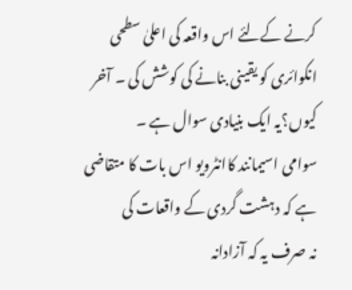کرنے کےلئے اس واقعہ کی اعلیٰ سطحی
انکوائری کو یقینی بنانے کی کوشش کی ۔ آخر کیوں؟یہ ایک بنیادی سوال ہے ۔
سوامی اسیمانند کاانٹرویو اس بات کا متقاضی ہے کہ دہشت گردی کے واقعات کی
نہ صرف یہ کہ آزادانہ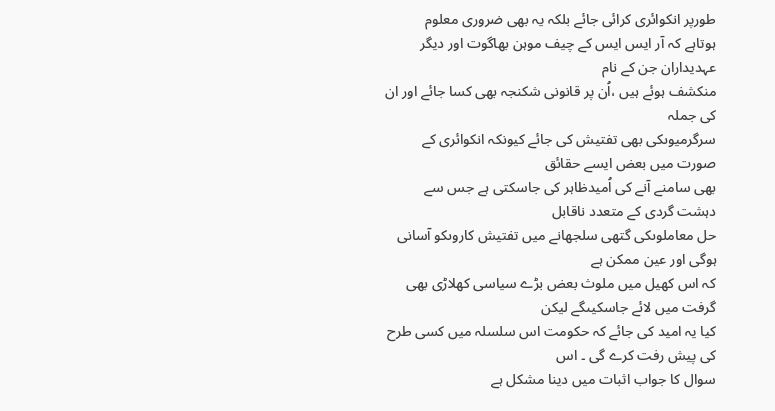طورپر انکوائری کرائی جائے بلکہ یہ بھی ضروری معلوم
ہوتاہے کہ آر ایس ایس کے چیف موہن بھاگوت اور دیگر عہدیداران جن کے نام
منکشف ہوئے ہیں ،اُن پر قانونی شکنجہ بھی کسا جائے اور ان کی جملہ
سرگرمیوںکی بھی تفتیش کی جائے کیونکہ انکوائری کے صورت میں بعض ایسے حقائق
بھی سامنے آنے کی اُمیدظاہر کی جاسکتی ہے جس سے دہشت گردی کے متعدد ناقابل
حل معاملوںکی گتھی سلجھانے میں تفتیش کاروںکو آسانی ہوگی اور عین ممکن ہے
کہ اس کھیل میں ملوث بعض بڑے سیاسی کھلاڑی بھی گرفت میں لائے جاسکیںگے لیکن
کیا یہ امید کی جائے کہ حکومت اس سلسلہ میں کسی طرح کی پیش رفت کرے گی ۔ اس
سوال کا جواب اثبات میں دینا مشکل ہے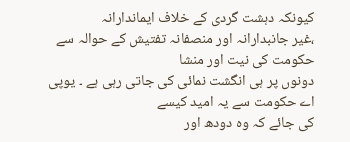کیونکہ دہشت گردی کے خلاف ایماندارانہ
،غیر جانبدارانہ اور منصفانہ تفتیش کے حوالہ سے حکومت کی نیت اور منشا
دونوں پر ہی انگشت نمائی کی جاتی رہی ہے ۔ یوپی اے حکومت سے یہ امید کیسے
کی جائے کہ وہ دودھ اور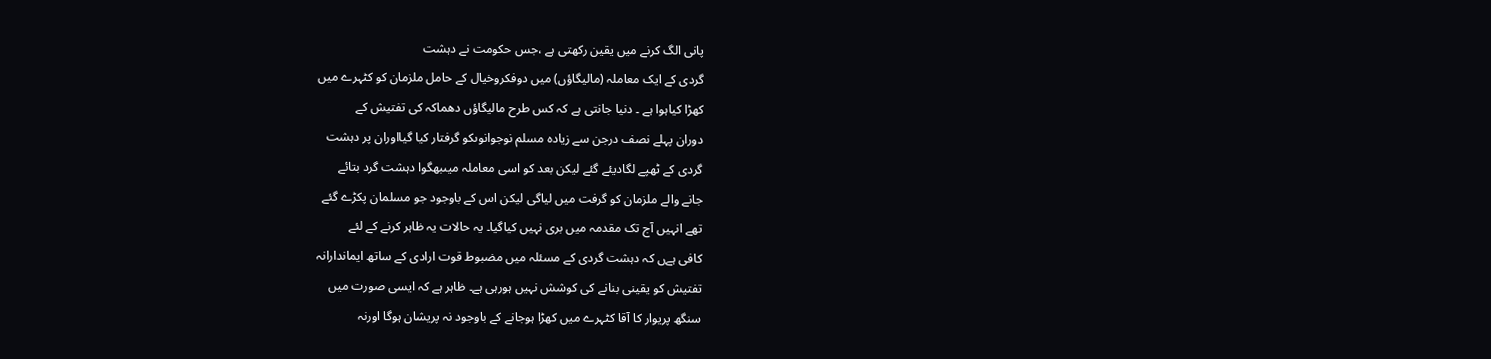پانی الگ کرنے میں یقین رکھتی ہے ،جس حکومت نے دہشت
گردی کے ایک معاملہ (مالیگاؤں) میں دوفکروخیال کے حامل ملزمان کو کٹہرے میں
کھڑا کیاہوا ہے ۔ دنیا جانتی ہے کہ کس طرح مالیگاؤں دھماکہ کی تفتیش کے
دوران پہلے نصف درجن سے زیادہ مسلم نوجوانوںکو گرفتار کیا گیااوران پر دہشت
گردی کے ٹھپے لگادیئے گئے لیکن بعد کو اسی معاملہ میںبھگوا دہشت گرد بتائے
جانے والے ملزمان کو گرفت میں لیاگی لیکن اس کے باوجود جو مسلمان پکڑے گئے
تھے انہیں آج تک مقدمہ میں بری نہیں کیاگیا۔ یہ حالات یہ ظاہر کرنے کے لئے
کافی ہےں کہ دہشت گردی کے مسئلہ میں مضبوط قوت ارادی کے ساتھ ایماندارانہ
تفتیش کو یقینی بنانے کی کوشش نہیں ہورہی ہے۔ ظاہر ہے کہ ایسی صورت میں
سنگھ پریوار کا آقا کٹہرے میں کھڑا ہوجانے کے باوجود نہ پریشان ہوگا اورنہ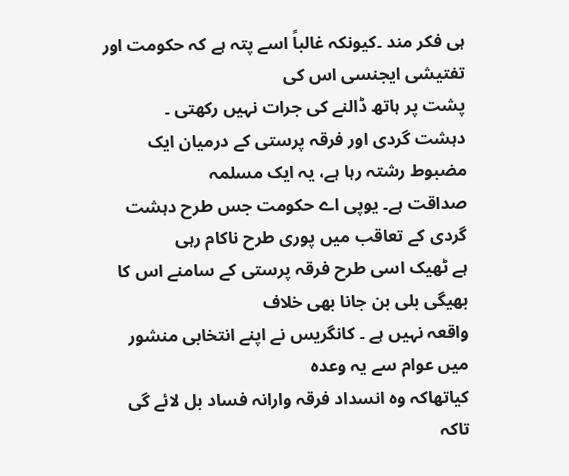ہی فکر مند ۔کیونکہ غالباً اسے پتہ ہے کہ حکومت اور تفتیشی ایجنسی اس کی
پشت پر ہاتھ ڈالنے کی جرات نہیں رکھتی ۔
دہشت گردی اور فرقہ پرستی کے درمیان ایک مضبوط رشتہ رہا ہے، یہ ایک مسلمہ
صداقت ہے۔ یوپی اے حکومت جس طرح دہشت گردی کے تعاقب میں پوری طرح ناکام رہی
ہے ٹھیک اسی طرح فرقہ پرستی کے سامنے اس کا بھیگی بلی بن جانا بھی خلاف
واقعہ نہیں ہے ۔ کانگریس نے اپنے انتخابی منشور میں عوام سے یہ وعدہ
کیاتھاکہ وہ انسداد فرقہ وارانہ فساد بل لائے گی تاکہ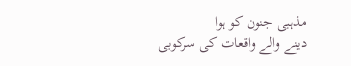مذہبی جنون کو ہوا
دینے والے واقعات کی سرکوبی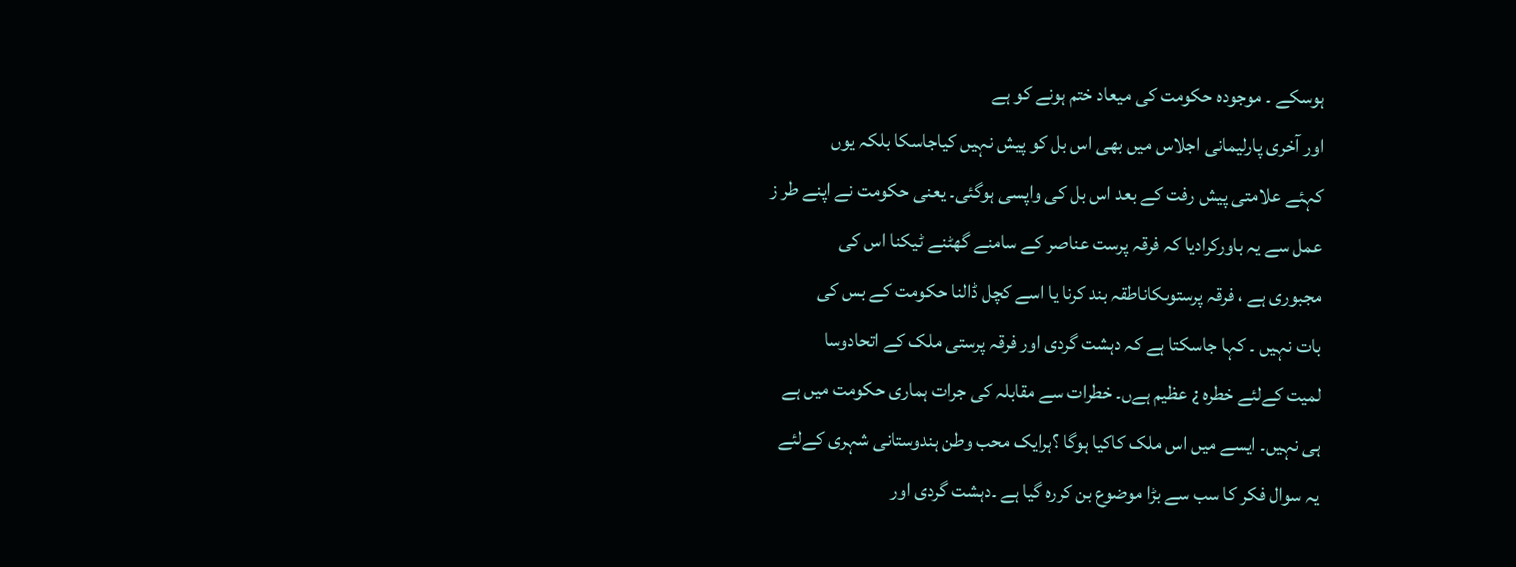ہوسکے ۔ موجودہ حکومت کی میعاد ختم ہونے کو ہے
اور آخری پارلیمانی اجلاس میں بھی اس بل کو پیش نہیں کیاجاسکا بلکہ یوں
کہئے علامتی پیش رفت کے بعد اس بل کی واپسی ہوگئی۔ یعنی حکومت نے اپنے طر ز
عمل سے یہ باورکرادیا کہ فرقہ پرست عناصر کے سامنے گھٹنے ٹیکنا اس کی
مجبوری ہے ، فرقہ پرستوںکاناطقہ بند کرنا یا اسے کچل ڈالنا حکومت کے بس کی
بات نہیں ۔ کہا جاسکتا ہے کہ دہشت گردی اور فرقہ پرستی ملک کے اتحادوسا
لمیت کےلئے خطرہ ¿ عظیم ہےں۔ خطرات سے مقابلہ کی جرات ہماری حکومت میں ہے
ہی نہیں۔ ایسے میں اس ملک کاکیا ہوگا ؟ہرایک محب وطن ہندوستانی شہری کےلئے
یہ سوال فکر کا سب سے بڑا موضوع بن کررہ گیا ہے ۔دہشت گردی اور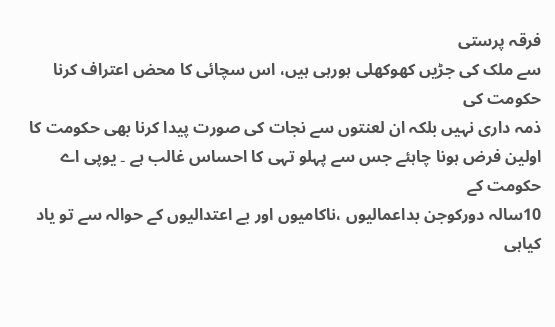فرقہ پرستی
سے ملک کی جڑیں کھوکھلی ہورہی ہیں، اس سچائی کا محض اعتراف کرنا حکومت کی
ذمہ داری نہیں بلکہ ان لعنتوں سے نجات کی صورت پیدا کرنا بھی حکومت کا
اولین فرض ہونا چاہئے جس سے پہلو تہی کا احساس غالب ہے ۔ یوپی اے حکومت کے
10سالہ دورکوجن بداعمالیوں ،ناکامیوں اور بے اعتدالیوں کے حوالہ سے تو یاد
کیاہی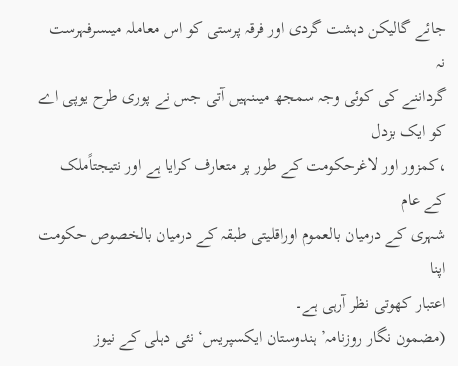جائے گالیکن دہشت گردی اور فرقہ پرستی کو اس معاملہ میںسرفہرست نہ
گرداننے کی کوئی وجہ سمجھ میںنہیں آتی جس نے پوری طرح یوپی اے کو ایک بزدل
،کمزور اور لاغرحکومت کے طور پر متعارف کرایا ہے اور نتیجتاًملک کے عام
شہری کے درمیان بالعموم اوراقلیتی طبقہ کے درمیان بالخصوص حکومت اپنا
اعتبار کھوتی نظر آرہی ہے۔
(مضمون نگار روزنامہ’ ہندوستان ایکسپریس‘ نئی دہلی کے نیوز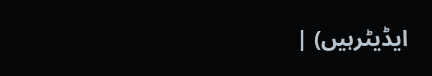ایڈیٹرہیں) |